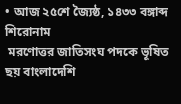• আজ ২৫শে জ্যৈষ্ঠ, ১৪৩৩ বঙ্গাব্দ
শিরোনাম
 মরণোত্তর জাতিসংঘ পদকে ভূষিত ছয় বাংলাদেশি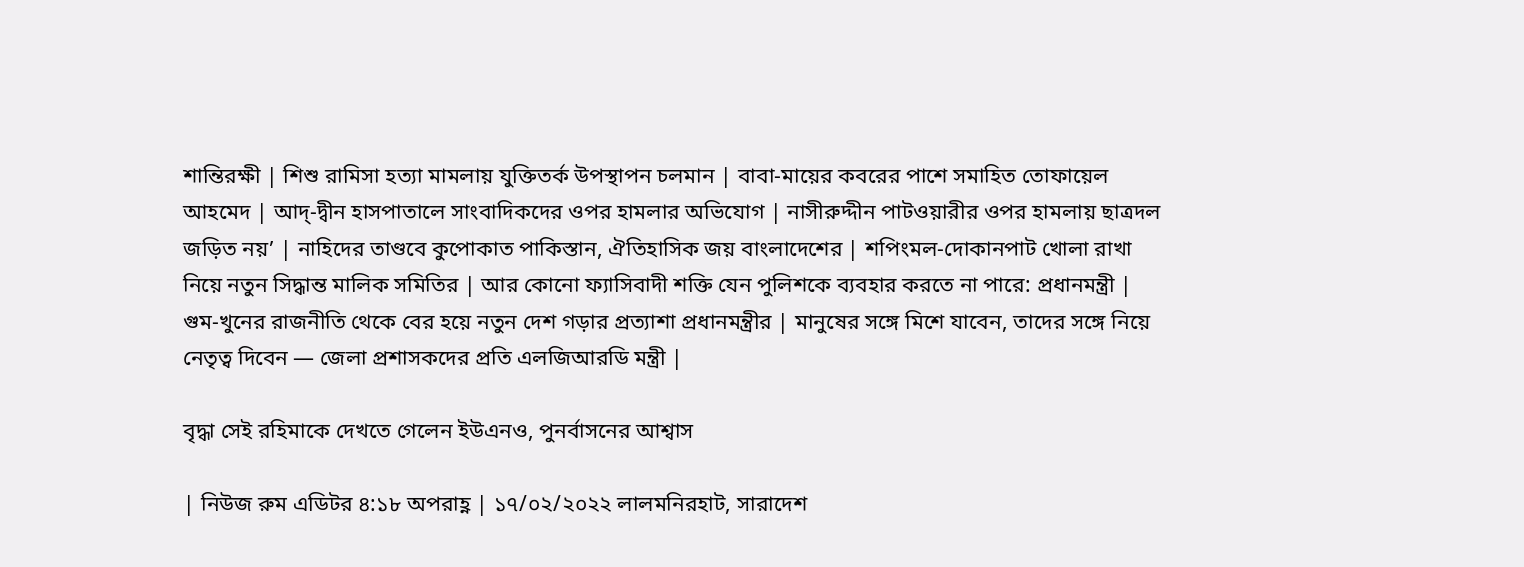শান্তিরক্ষী | শিশু রামিসা হত্যা মামলায় যুক্তিতর্ক উপস্থাপন চলমান | বাবা-মায়ের কবরের পাশে সমাহিত তোফায়েল আহমেদ | আদ্-দ্বীন হাসপাতালে সাংবাদিকদের ওপর হামলার অভিযোগ | নাসীরুদ্দীন পাটওয়ারীর ওপর হামলায় ছাত্রদল জড়িত নয়’ | নাহিদের তাণ্ডবে কুপোকাত পাকিস্তান, ঐতিহাসিক জয় বাংলাদেশের | শপিংমল-দোকানপাট খোলা রাখা নিয়ে নতুন সিদ্ধান্ত মালিক সমিতির | আর কোনো ফ্যাসিবাদী শক্তি যেন পুলিশকে ব্যবহার করতে না পারে: প্রধানমন্ত্রী | গুম-খুনের রাজনীতি থেকে বের হয়ে নতুন দেশ গড়ার প্রত্যাশা প্রধানমন্ত্রীর | মানুষের সঙ্গে মিশে যাবেন, তাদের সঙ্গে নিয়ে নেতৃত্ব দিবেন — জেলা প্রশাসকদের প্রতি এলজিআরডি মন্ত্রী |

বৃদ্ধা সেই রহিমাকে দেখতে গেলেন ইউএনও, পুনর্বাসনের আশ্বাস

| নিউজ রুম এডিটর ৪:১৮ অপরাহ্ণ | ১৭/০২/২০২২ লালমনিরহাট, সারাদেশ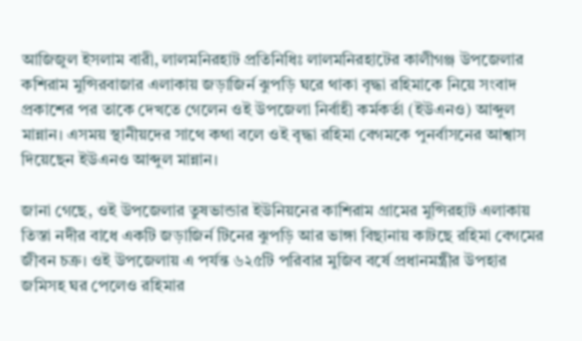আজিজুল ইসলাম বারী, লালমনিরহাট প্রতিনিধিঃ লালমনিরহাটের কালীগঞ্জ উপজেলার কশিরাম মুন্সিরবাজার এলাকায় জড়াজির্ন ঝুপড়ি ঘরে থাকা বৃদ্ধা রহিমাকে নিয়ে সংবাদ প্রকাশের পর তাকে দেখতে গেলেন ওই উপজেলা নির্বাহী কর্মকর্তা (ইউএনও) আব্দুল মান্নান। এসময় স্থানীয়দের সাথে কথা বলে ওই বৃদ্ধা রহিমা বেগমকে পুনর্বাসনের আশ্বাস দিয়েছেন ইউএনও আব্দুল মান্নান।

জানা গেছে, ওই উপজেলার তুষভান্ডার ইউনিয়নের কাশিরাম গ্রামের মুন্সিরহাট এলাকায় তিস্তা নদীর বাধে একটি জড়াজির্ন টিনের ঝুপড়ি আর ভাঙ্গা বিছানায় কাটছে রহিমা বেগমের জীবন চক্র। ওই উপজেলায় এ পর্যন্ত ৬২৫টি পরিবার মুজিব বর্ষে প্রধানমন্ত্রীর উপহার জমিসহ ঘর পেলেও রহিমার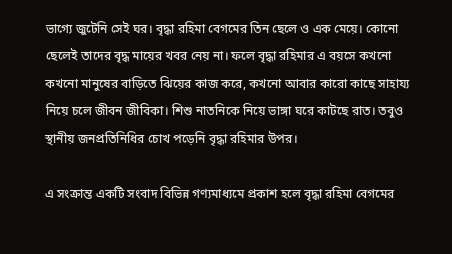ভাগ্যে জুটেনি সেই ঘর। বৃদ্ধা রহিমা বেগমের তিন ছেলে ও এক মেয়ে। কোনো ছেলেই তাদের বৃদ্ধ মায়ের খবর নেয় না। ফলে বৃদ্ধা রহিমার এ বয়সে কখনো কখনো মানুষের বাড়িতে ঝিয়ের কাজ করে, কখনো আবার কারো কাছে সাহায্য নিয়ে চলে জীবন জীবিকা। শিশু নাতনিকে নিয়ে ভাঙ্গা ঘরে কাটছে রাত। তবুও স্থানীয় জনপ্রতিনিধির চোখ পড়েনি বৃদ্ধা রহিমার উপর।

এ সংক্রান্ত একটি সংবাদ বিভিন্ন গণ্যমাধ্যমে প্রকাশ হলে বৃদ্ধা রহিমা বেগমের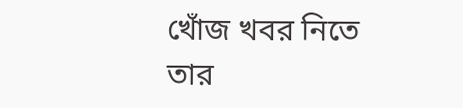খোঁজ খবর নিতে তার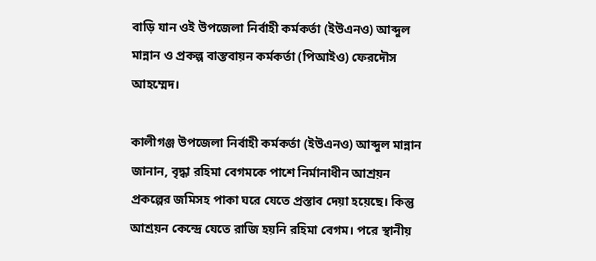বাড়ি যান ওই উপজেলা নির্বাহী কর্মকর্তা (ইউএনও) আব্দুল মান্নান ও প্রকল্প বাস্তবায়ন কর্মকর্তা (পিআইও) ফেরদৌস আহম্মেদ।

কালীগঞ্জ উপজেলা নির্বাহী কর্মকর্তা (ইউএনও) আব্দুল মান্নান জানান, বৃদ্ধা রহিমা বেগমকে পাশে নির্মানাধীন আশ্রয়ন প্রকল্পের জমিসহ পাকা ঘরে যেতে প্রস্তাব দেয়া হয়েছে। কিন্তু আশ্রয়ন কেন্দ্রে যেতে রাজি হয়নি রহিমা বেগম। পরে স্থানীয়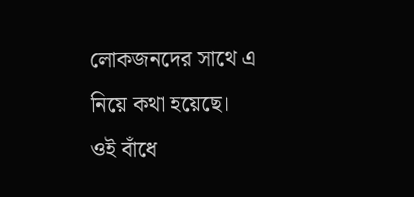লোকজনদের সাথে এ নিয়ে কথা হয়েছে। ওই বাঁধে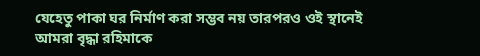যেহেতু পাকা ঘর নির্মাণ করা সম্ভব নয় তারপরও ওই স্থানেই আমরা বৃদ্ধা রহিমাকে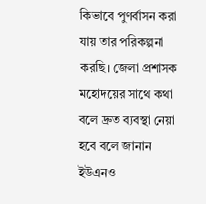কিভাবে পুণর্বাসন করা যায় তার পরিকল্পনা করছি। জেলা প্রশাসক মহোদয়ের সাথে কথা বলে দ্রুত ব্যবস্থা নেয়া হবে বলে জানান ইউএনও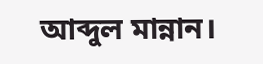আব্দুল মান্নান।